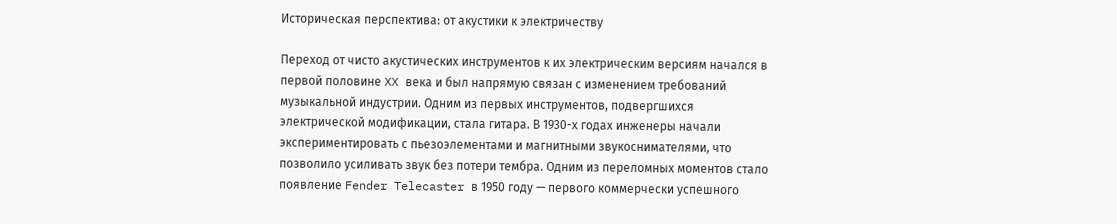Историческая перспектива: от акустики к электричеству

Переход от чисто акустических инструментов к их электрическим версиям начался в первой половине XX века и был напрямую связан с изменением требований музыкальной индустрии. Одним из первых инструментов, подвергшихся электрической модификации, стала гитара. В 1930-х годах инженеры начали экспериментировать с пьезоэлементами и магнитными звукоснимателями, что позволило усиливать звук без потери тембра. Одним из переломных моментов стало появление Fender Telecaster в 1950 году — первого коммерчески успешного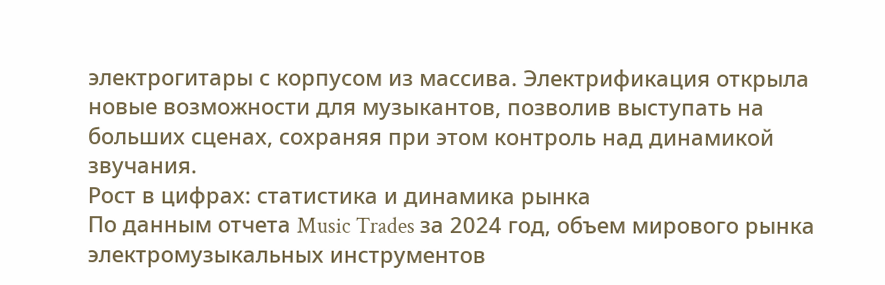электрогитары с корпусом из массива. Электрификация открыла новые возможности для музыкантов, позволив выступать на больших сценах, сохраняя при этом контроль над динамикой звучания.
Рост в цифрах: статистика и динамика рынка
По данным отчета Music Trades за 2024 год, объем мирового рынка электромузыкальных инструментов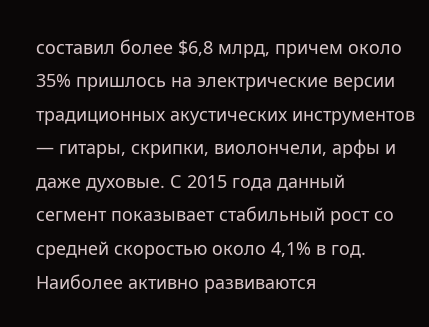составил более $6,8 млрд, причем около 35% пришлось на электрические версии традиционных акустических инструментов — гитары, скрипки, виолончели, арфы и даже духовые. С 2015 года данный сегмент показывает стабильный рост со средней скоростью около 4,1% в год. Наиболее активно развиваются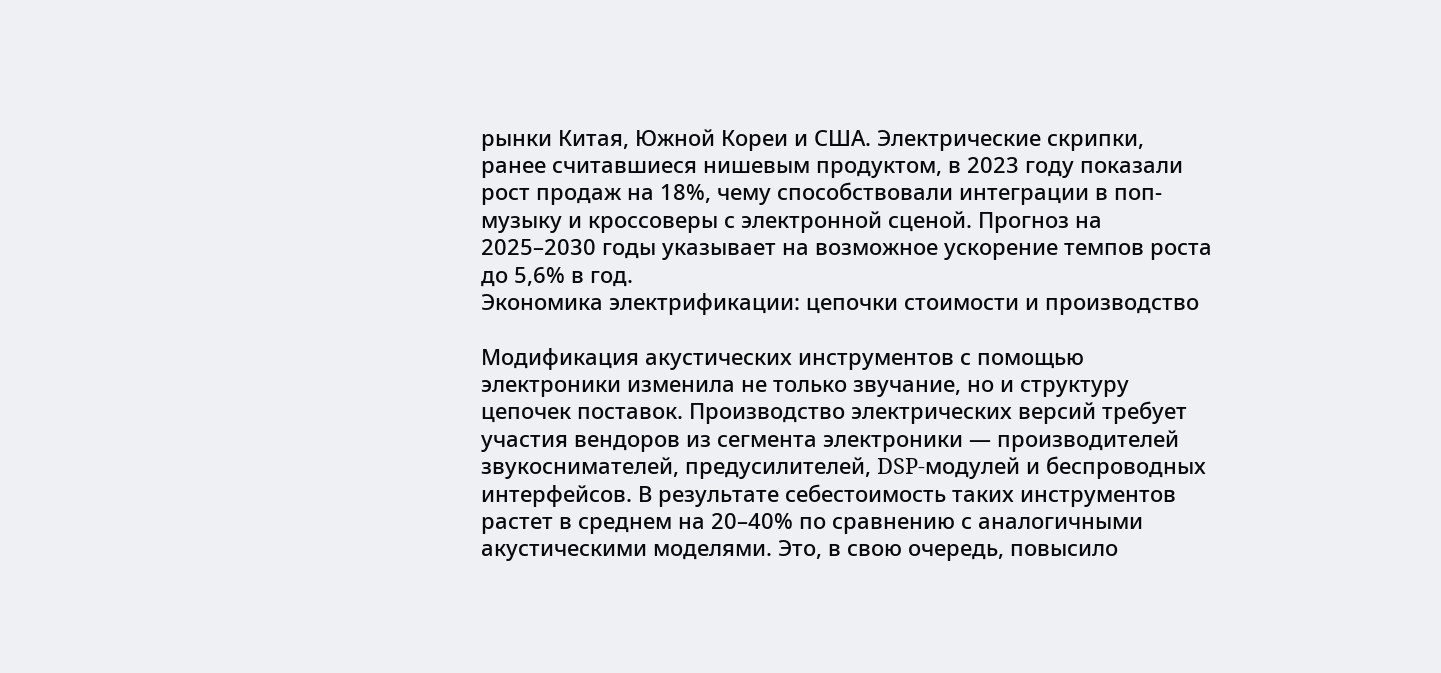рынки Китая, Южной Кореи и США. Электрические скрипки, ранее считавшиеся нишевым продуктом, в 2023 году показали рост продаж на 18%, чему способствовали интеграции в поп-музыку и кроссоверы с электронной сценой. Прогноз на 2025–2030 годы указывает на возможное ускорение темпов роста до 5,6% в год.
Экономика электрификации: цепочки стоимости и производство

Модификация акустических инструментов с помощью электроники изменила не только звучание, но и структуру цепочек поставок. Производство электрических версий требует участия вендоров из сегмента электроники — производителей звукоснимателей, предусилителей, DSP-модулей и беспроводных интерфейсов. В результате себестоимость таких инструментов растет в среднем на 20–40% по сравнению с аналогичными акустическими моделями. Это, в свою очередь, повысило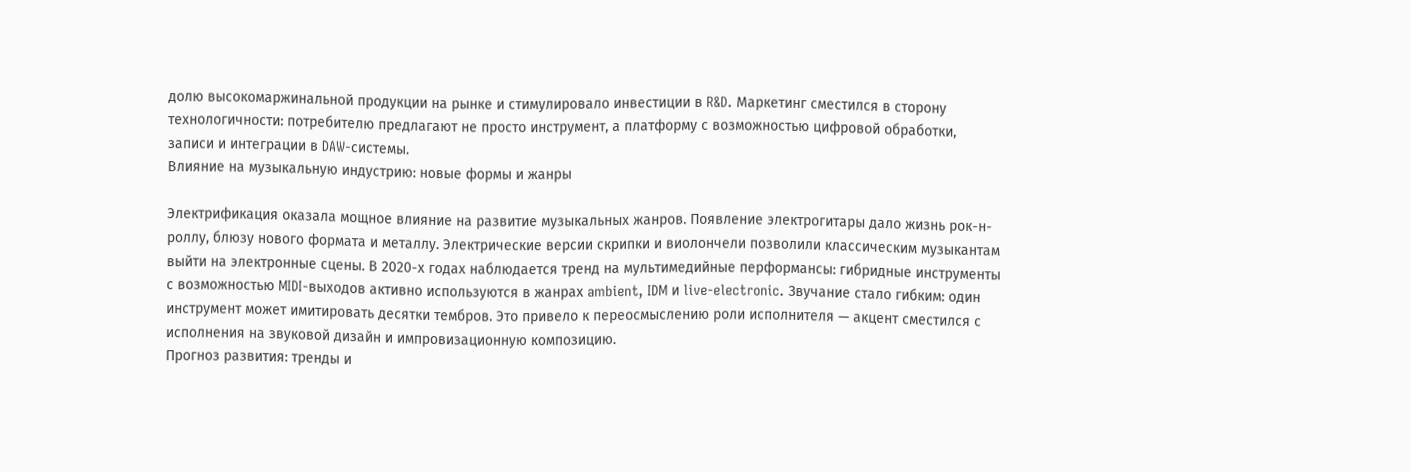долю высокомаржинальной продукции на рынке и стимулировало инвестиции в R&D. Маркетинг сместился в сторону технологичности: потребителю предлагают не просто инструмент, а платформу с возможностью цифровой обработки, записи и интеграции в DAW-системы.
Влияние на музыкальную индустрию: новые формы и жанры

Электрификация оказала мощное влияние на развитие музыкальных жанров. Появление электрогитары дало жизнь рок-н-роллу, блюзу нового формата и металлу. Электрические версии скрипки и виолончели позволили классическим музыкантам выйти на электронные сцены. В 2020-х годах наблюдается тренд на мультимедийные перформансы: гибридные инструменты с возможностью MIDI-выходов активно используются в жанрах ambient, IDM и live-electronic. Звучание стало гибким: один инструмент может имитировать десятки тембров. Это привело к переосмыслению роли исполнителя — акцент сместился с исполнения на звуковой дизайн и импровизационную композицию.
Прогноз развития: тренды и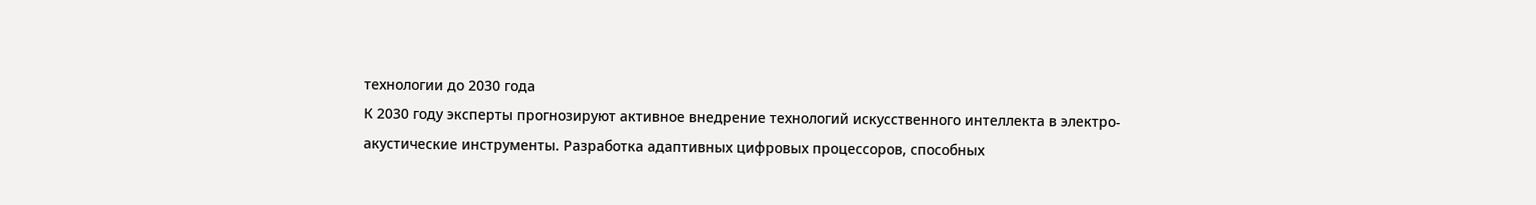технологии до 2030 года
К 2030 году эксперты прогнозируют активное внедрение технологий искусственного интеллекта в электро-акустические инструменты. Разработка адаптивных цифровых процессоров, способных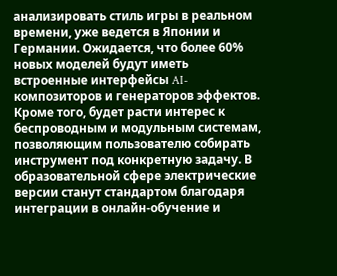анализировать стиль игры в реальном времени, уже ведется в Японии и Германии. Ожидается, что более 60% новых моделей будут иметь встроенные интерфейсы AI-композиторов и генераторов эффектов. Кроме того, будет расти интерес к беспроводным и модульным системам, позволяющим пользователю собирать инструмент под конкретную задачу. В образовательной сфере электрические версии станут стандартом благодаря интеграции в онлайн-обучение и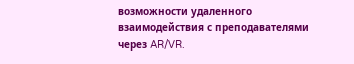возможности удаленного взаимодействия с преподавателями через AR/VR.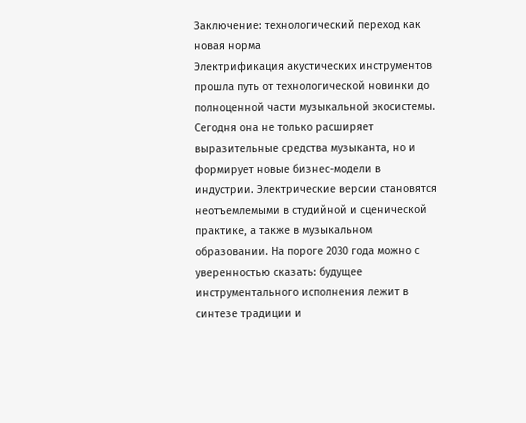Заключение: технологический переход как новая норма
Электрификация акустических инструментов прошла путь от технологической новинки до полноценной части музыкальной экосистемы. Сегодня она не только расширяет выразительные средства музыканта, но и формирует новые бизнес-модели в индустрии. Электрические версии становятся неотъемлемыми в студийной и сценической практике, а также в музыкальном образовании. На пороге 2030 года можно с уверенностью сказать: будущее инструментального исполнения лежит в синтезе традиции и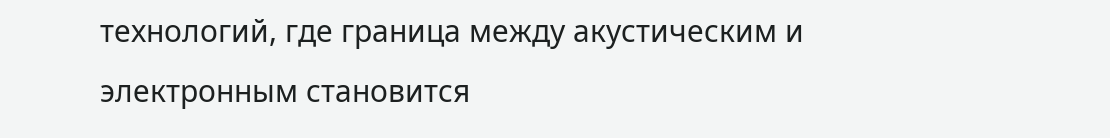технологий, где граница между акустическим и электронным становится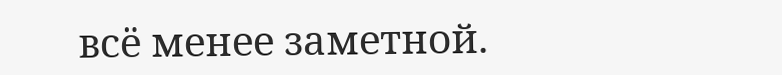всё менее заметной.